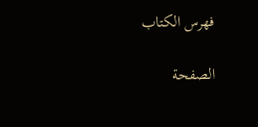فهرس الكتاب

الصفحة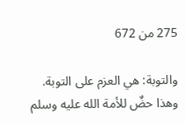275 من 672

والتوبة: هي العزم على التوبة. وهذا حضٌ للأمة الله عليه وسلم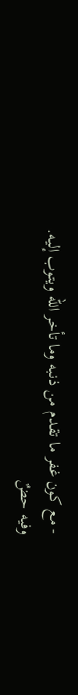- مع كون غفر ما تقدم من ذنبه وما تأخر الله ويتوب إليه. وفيه حضٌ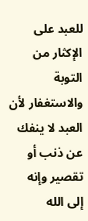للعبد على الإكثار من التوبة والاستغفار لأن العبد لا ينفك عن ذنب أو تقصير وإنه إلى الله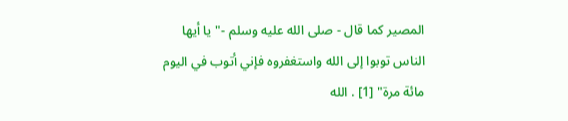المصير كما قال - صلى الله عليه وسلم -"يا أيها الناس توبوا إلى الله واستغفروه فإني أتوب في اليوم مائة مرة" [1] . الله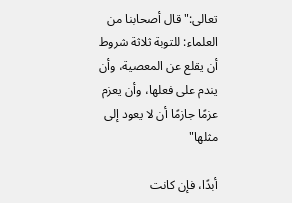تعالى:"قال أصحابنا من العلماء: للتوبة ثلاثة شروط أن يقلع عن المعصية، وأن يندم على فعلها، وأن يعزم عزمًا جازمًا أن لا يعود إلى مثلها"

أبدًا، فإن كانت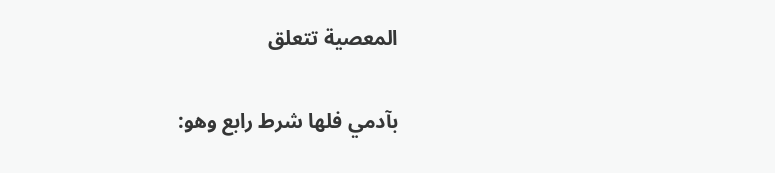المعصية تتعلق

بآدمي فلها شرط رابع وهو: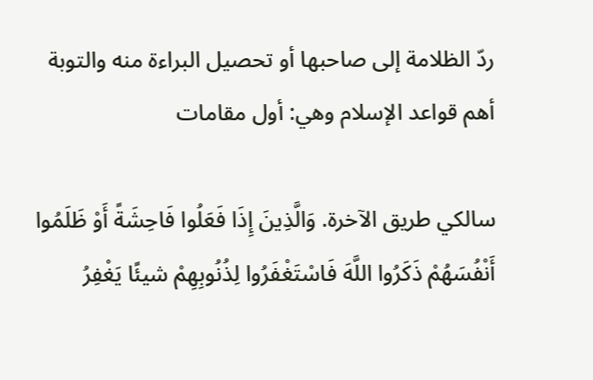ردّ الظلامة إلى صاحبها أو تحصيل البراءة منه والتوبة أهم قواعد الإسلام وهي: أول مقامات

سالكي طريق الآخرة. وَالَّذِينَ إِذَا فَعَلُوا فَاحِشَةً أَوْ ظَلَمُوا أَنْفُسَهُمْ ذَكَرُوا اللَّهَ فَاسْتَغْفَرُوا لِذُنُوبِهِمْ شيئًا يَغْفِرُ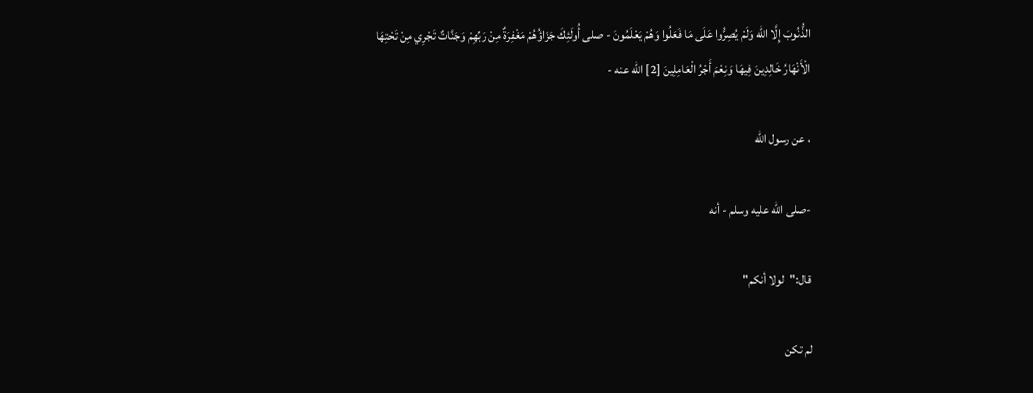الذُّنُوبَ إِلَّا الله وَلَمْ يُصِرُّوا عَلَى مَا فَعَلُوا وَهُمْ يَعْلَمُونَ - صلى أُولَئِكَ جَزَاؤُهُمْ مَغْفِرَةٌ مِنْ رَبِّهِمْ وَجَنَّاتٌ تَجْرِي مِنْ تَحْتِهَا الْأَنْهَارُ خَالِدِينَ فِيهَا وَنِعْمَ أَجْرُ الْعَامِلِينَ [2] الله عنه -

، عن رسول الله

-صلى الله عليه وسلم - أنه

قال:"لولا أنكم"

لم تكن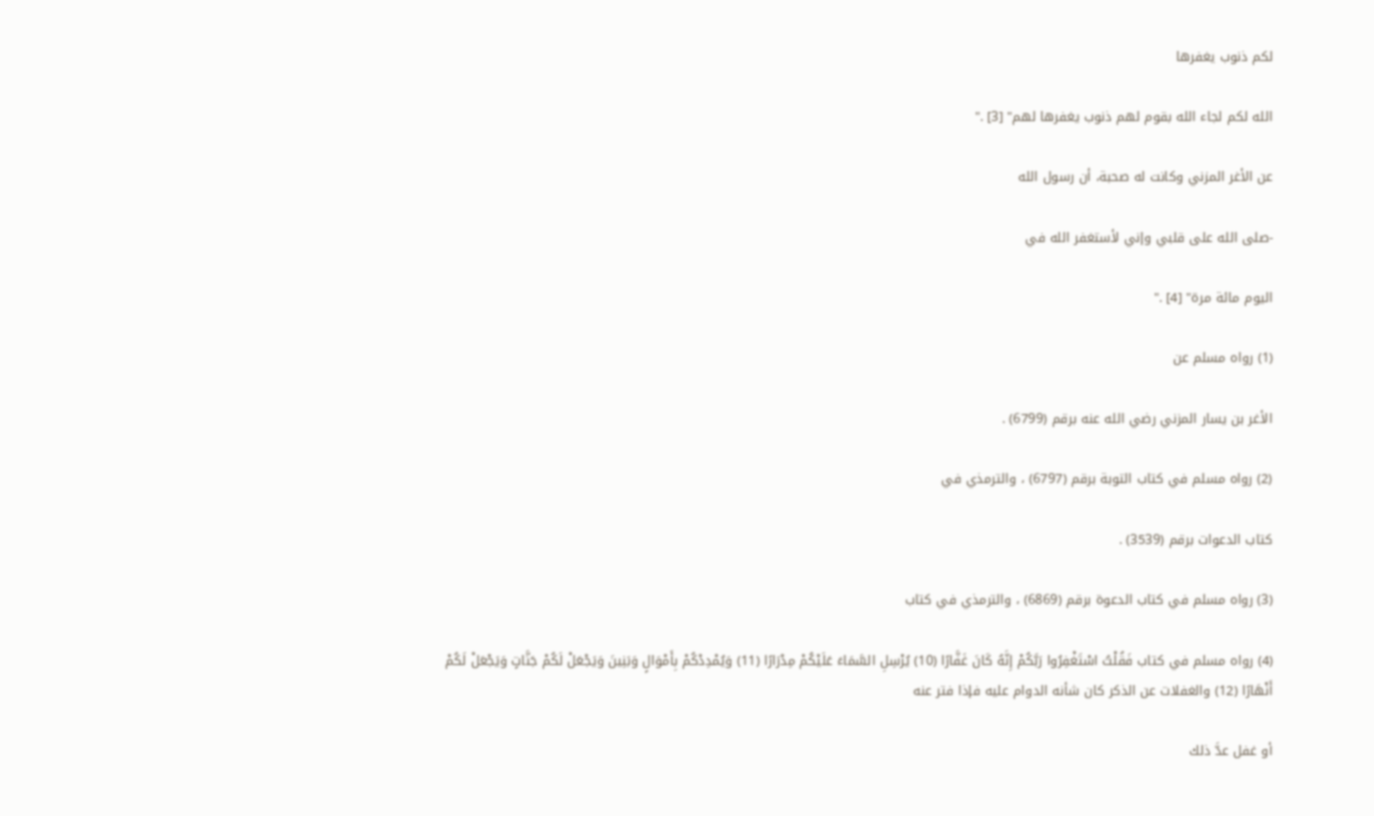لكم ذنوب يغفرها

الله لكم لجاء الله بقوم لهم ذنوب يغفرها لهم" [3] ."

عن الأغر المزني وكانت له صحبة، أن رسول الله

-صلى الله على قلبي وإني لأستغفر الله في

اليوم مائة مرة" [4] ."

(1) رواه مسلم عن

الأغر بن يسار المزني رضي الله عنه برقم (6799) .

(2) رواه مسلم في كتاب التوبة برقم (6797) ، والترمذي في

كتاب الدعوات برقم (3539) .

(3) رواه مسلم في كتاب الدعوة برقم (6869) ، والترمذي في كتاب

(4) رواه مسلم في كتاب فَقُلْتُ اسْتَغْفِرُوا رَبَّكُمْ إِنَّهُ كَانَ غَفَّارًا (10) يُرْسِلِ السَّمَاءَ عَلَيْكُمْ مِدْرَارًا (11) وَيُمْدِدْكُمْ بِأَمْوَالٍ وَبَنِينَ وَيَجْعَلْ لَكُمْ جَنَّاتٍ وَيَجْعَلْ لَكُمْ أَنْهَارًا (12) والغفلات عن الذكر كان شأنه الدوام عليه فإذا فتر عنه

أو غفل عدَّ ذلك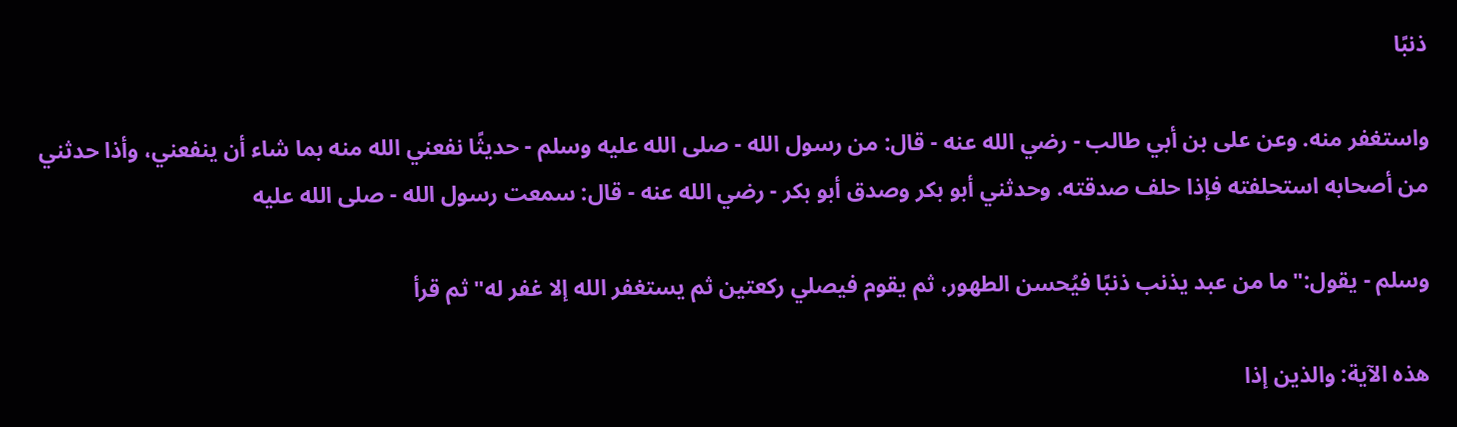ذنبًا

واستغفر منه. وعن على بن أبي طالب - رضي الله عنه - قال: من رسول الله - صلى الله عليه وسلم - حديثًا نفعني الله منه بما شاء أن ينفعني، وأذا حدثني من أصحابه استحلفته فإذا حلف صدقته. وحدثني أبو بكر وصدق أبو بكر - رضي الله عنه - قال: سمعت رسول الله - صلى الله عليه

وسلم - يقول:"ما من عبد يذنب ذنبًا فيُحسن الطهور، ثم يقوم فيصلي ركعتين ثم يستغفر الله إلا غفر له"ثم قرأ

هذه الآية: والذين إذا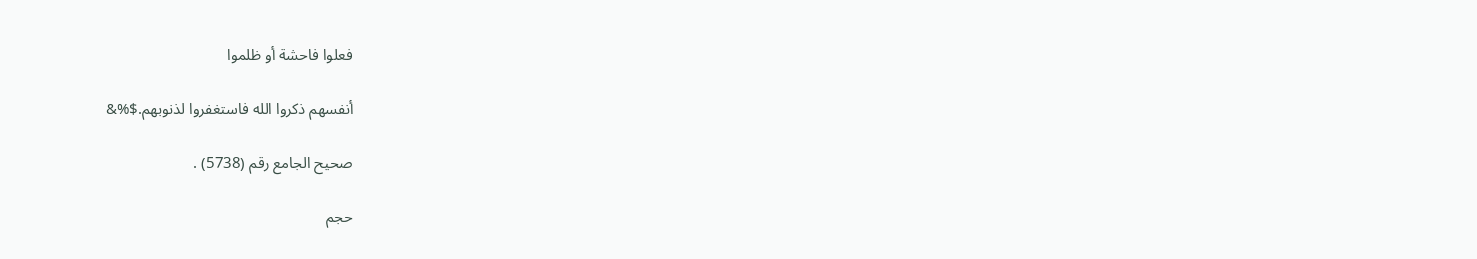فعلوا فاحشة أو ظلموا

أنفسهم ذكروا الله فاستغفروا لذنوبهم.$%&

صحيح الجامع رقم (5738) .

حجم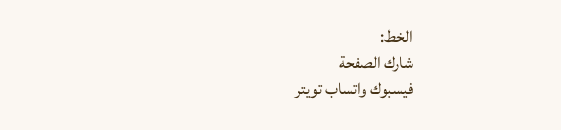الخط:
شارك الصفحة
فيسبوك واتساب تويتر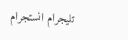تليجرام انستجرام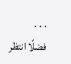. . .
فضلًا انتظر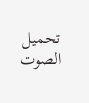تحميل الصوت